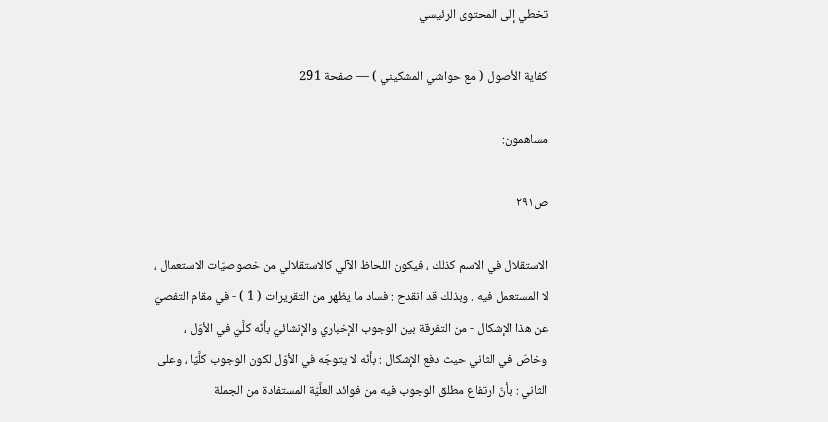تخطي إلى المحتوى الرئيسي

كفاية الأصول ( مع حواشي المشكيني ) — صفحة 291

مساهمون:

ص٢٩١

الاستقلال في الاسم كذلك ، فيكون اللحاظ الآلي كالاستقلالي من خصوصيّات الاستعمال ، لا المستعمل فيه . وبذلك قد انقدح : فساد ما يظهر من التقريرات ( 1 ) - في مقام التفصيّ عن هذا الإشكال - من التفرقة بين الوجوب الإخباري والإنشائيّ بأنّه كلَّيّ في الأوّل ، وخاصّ في الثاني حيث دفع الإشكال : بأنّه لا يتوجّه في الأوّل لكون الوجوب كلَّيّا ، وعلى الثاني : بأنّ ارتفاع مطلق الوجوب فيه من فوائد العلَّيّة المستفادة من الجملة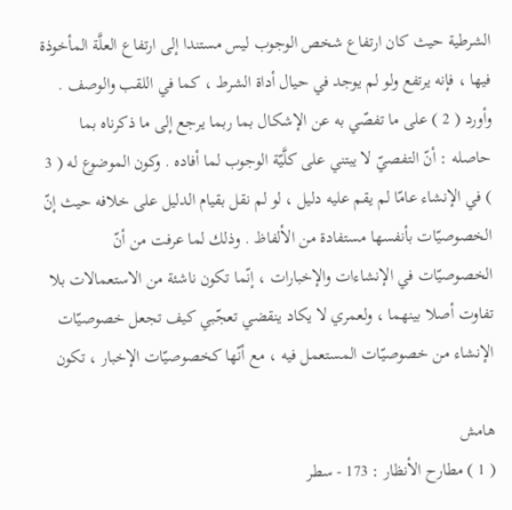الشرطية حيث كان ارتفاع شخص الوجوب ليس مستندا إلى ارتفاع العلَّة المأخوذة فيها ، فإنه يرتفع ولو لم يوجد في حيال أداة الشرط ، كما في اللقب والوصف . وأورد ( 2 ) على ما تفصّي به عن الإشكال بما ربما يرجع إلى ما ذكرناه بما حاصله : أنّ التفصيّ لا يبتني على كلَّيّة الوجوب لما أفاده . وكون الموضوع له ( 3 ) في الإنشاء عامّا لم يقم عليه دليل ، لو لم نقل بقيام الدليل على خلافه حيث إنّ الخصوصيّات بأنفسها مستفادة من الألفاظ . وذلك لما عرفت من أنّ الخصوصيّات في الإنشاءات والإخبارات ، إنّما تكون ناشئة من الاستعمالات بلا تفاوت أصلا بينهما ، ولعمري لا يكاد ينقضي تعجّبي كيف تجعل خصوصيّات الإنشاء من خصوصيّات المستعمل فيه ، مع أنّها كخصوصيّات الإخبار ، تكون

هامش
( 1 ) مطارح الأنظار : 173 - سطر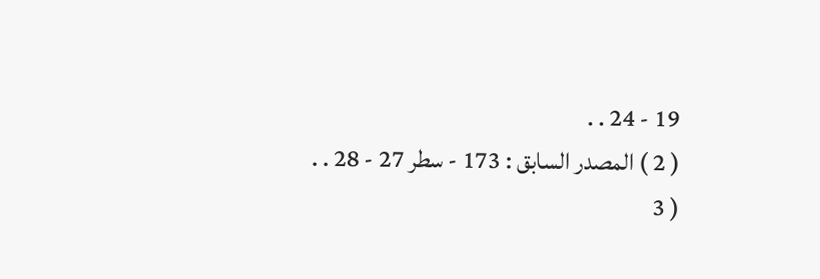19 - 24 . .
( 2 ) المصدر السابق : 173 - سطر 27 - 28 . .
( 3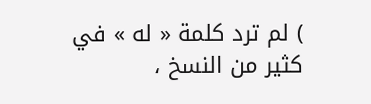) لم ترد كلمة « له » في كثير من النسخ ،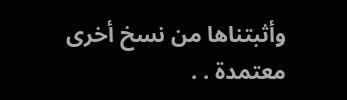وأثبتناها من نسخ أخرى معتمدة . .